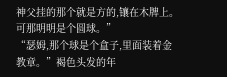神父挂的那个就是方的,镶在木牌上。可那明明是个圆球。”
“瑟姆,那个球是个盒子,里面装着金教章。”褐色头发的年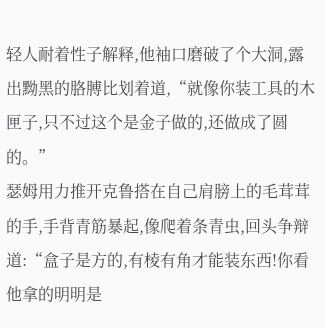轻人耐着性子解释,他袖口磨破了个大洞,露出黝黑的胳膊比划着道,“就像你装工具的木匣子,只不过这个是金子做的,还做成了圆的。”
瑟姆用力推开克鲁搭在自己肩膀上的毛茸茸的手,手背青筋暴起,像爬着条青虫,回头争辩道:“盒子是方的,有棱有角才能装东西!你看他拿的明明是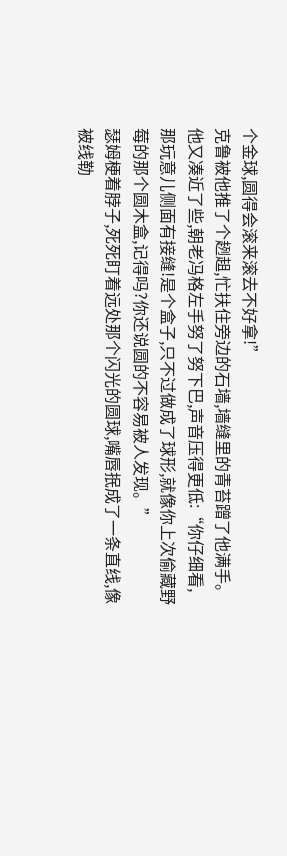个金球,圆得会滚来滚去不好拿!”
克鲁被他推了个趔趄,忙扶住旁边的石墙,墙缝里的青苔蹭了他满手。他又凑近了些,朝老冯格左手努了努下巴,声音压得更低:“你仔细看,那玩意儿侧面有接缝!是个盒子,只不过做成了球形,就像你上次偷藏野莓的那个圆木盒,记得吗?你还说圆的不容易被人发现。”
瑟姆梗着脖子,死死盯着远处那个闪光的圆球,嘴唇抿成了一条直线,像被线勒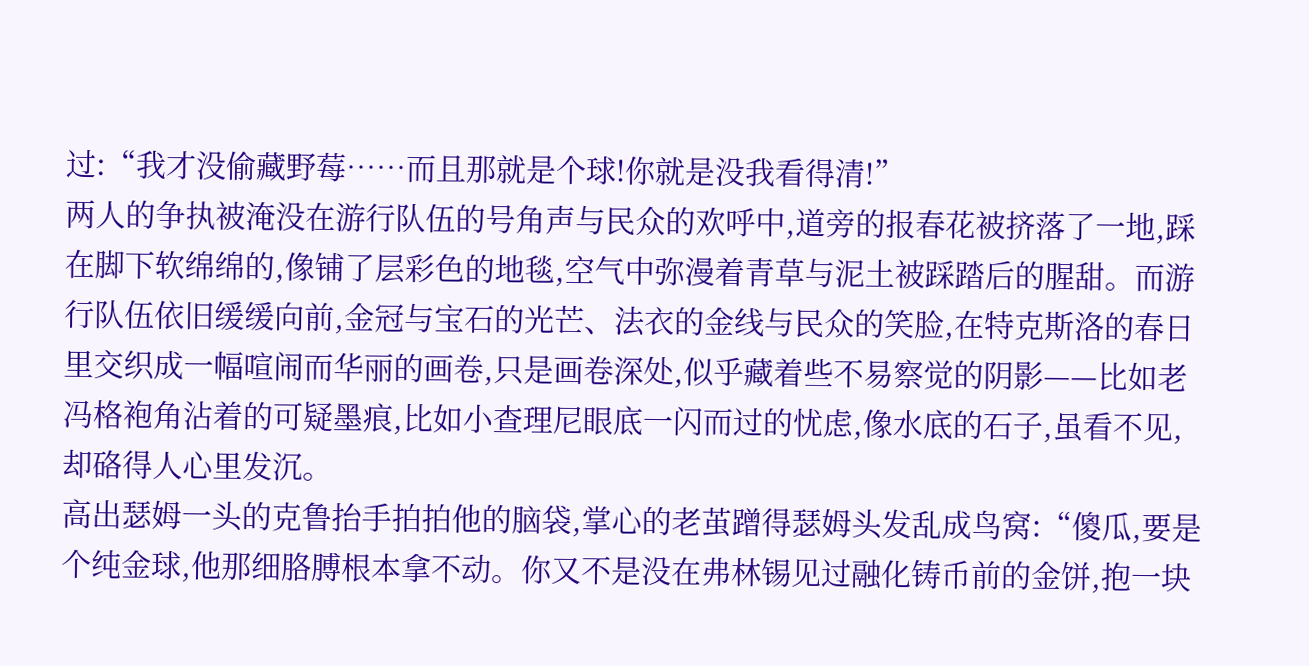过:“我才没偷藏野莓……而且那就是个球!你就是没我看得清!”
两人的争执被淹没在游行队伍的号角声与民众的欢呼中,道旁的报春花被挤落了一地,踩在脚下软绵绵的,像铺了层彩色的地毯,空气中弥漫着青草与泥土被踩踏后的腥甜。而游行队伍依旧缓缓向前,金冠与宝石的光芒、法衣的金线与民众的笑脸,在特克斯洛的春日里交织成一幅喧闹而华丽的画卷,只是画卷深处,似乎藏着些不易察觉的阴影——比如老冯格袍角沾着的可疑墨痕,比如小查理尼眼底一闪而过的忧虑,像水底的石子,虽看不见,却硌得人心里发沉。
高出瑟姆一头的克鲁抬手拍拍他的脑袋,掌心的老茧蹭得瑟姆头发乱成鸟窝:“傻瓜,要是个纯金球,他那细胳膊根本拿不动。你又不是没在弗林锡见过融化铸币前的金饼,抱一块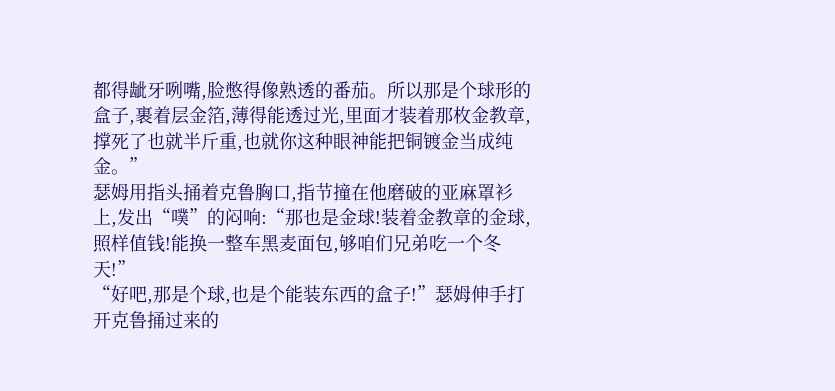都得龇牙咧嘴,脸憋得像熟透的番茄。所以那是个球形的盒子,裹着层金箔,薄得能透过光,里面才装着那枚金教章,撑死了也就半斤重,也就你这种眼神能把铜镀金当成纯金。”
瑟姆用指头捅着克鲁胸口,指节撞在他磨破的亚麻罩衫上,发出“噗”的闷响:“那也是金球!装着金教章的金球,照样值钱!能换一整车黑麦面包,够咱们兄弟吃一个冬天!”
“好吧,那是个球,也是个能装东西的盒子!”瑟姆伸手打开克鲁捅过来的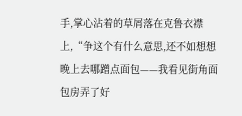手,掌心沾着的草屑落在克鲁衣襟上,“争这个有什么意思,还不如想想晚上去哪蹭点面包——我看见街角面包房弄了好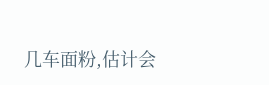几车面粉,估计会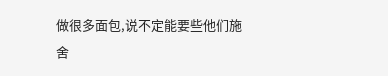做很多面包,说不定能要些他们施舍